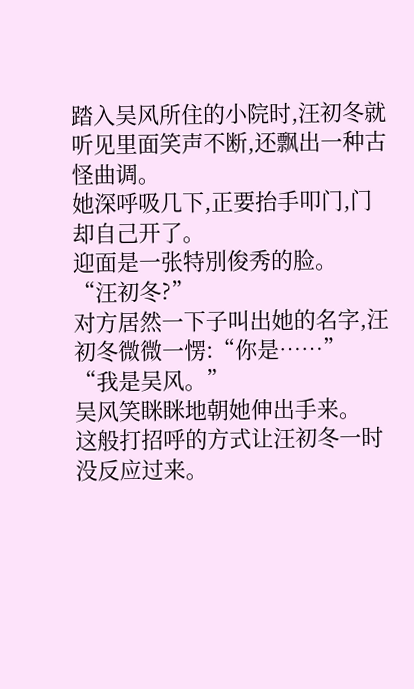踏入吴风所住的小院时,汪初冬就听见里面笑声不断,还飘出一种古怪曲调。
她深呼吸几下,正要抬手叩门,门却自己开了。
迎面是一张特別俊秀的脸。
“汪初冬?”
对方居然一下子叫出她的名字,汪初冬微微一愣:“你是……”
“我是吴风。”
吴风笑眯眯地朝她伸出手来。
这般打招呼的方式让汪初冬一时没反应过来。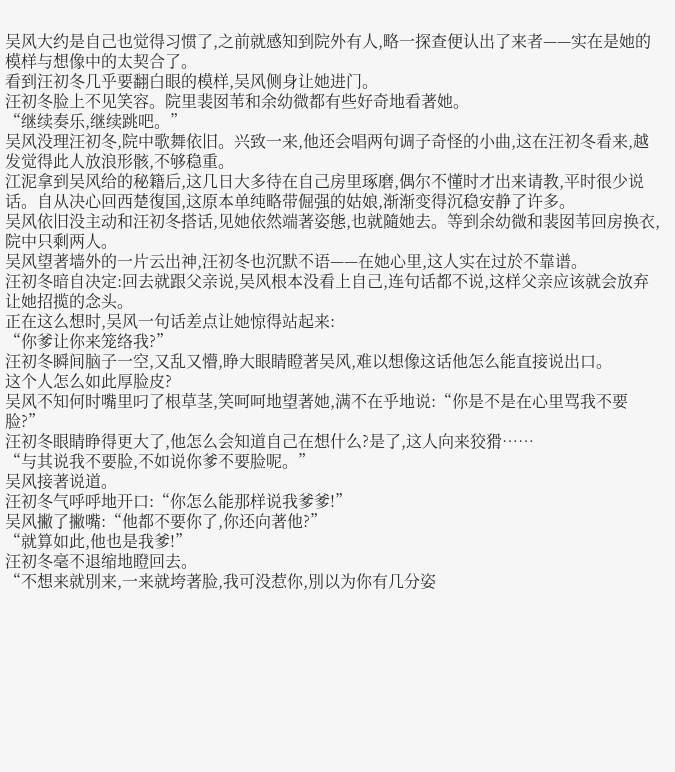吴风大约是自己也觉得习惯了,之前就感知到院外有人,略一探查便认出了来者——实在是她的模样与想像中的太契合了。
看到汪初冬几乎要翻白眼的模样,吴风侧身让她进门。
汪初冬脸上不见笑容。院里裴囡苇和余幼微都有些好奇地看著她。
“继续奏乐,继续跳吧。”
吴风没理汪初冬,院中歌舞依旧。兴致一来,他还会唱两句调子奇怪的小曲,这在汪初冬看来,越发觉得此人放浪形骸,不够稳重。
江泥拿到吴风给的秘籍后,这几日大多待在自己房里琢磨,偶尔不懂时才出来请教,平时很少说话。自从决心回西楚復国,这原本单纯略带倔强的姑娘,渐渐变得沉稳安静了许多。
吴风依旧没主动和汪初冬搭话,见她依然端著姿態,也就隨她去。等到余幼微和裴囡苇回房换衣,院中只剩两人。
吴风望著墙外的一片云出神,汪初冬也沉默不语——在她心里,这人实在过於不靠谱。
汪初冬暗自决定:回去就跟父亲说,吴风根本没看上自己,连句话都不说,这样父亲应该就会放弃让她招揽的念头。
正在这么想时,吴风一句话差点让她惊得站起来:
“你爹让你来笼络我?”
汪初冬瞬间脑子一空,又乱又懵,睁大眼睛瞪著吴风,难以想像这话他怎么能直接说出口。
这个人怎么如此厚脸皮?
吴风不知何时嘴里叼了根草茎,笑呵呵地望著她,满不在乎地说:“你是不是在心里骂我不要脸?”
汪初冬眼睛睁得更大了,他怎么会知道自己在想什么?是了,这人向来狡猾……
“与其说我不要脸,不如说你爹不要脸呢。”
吴风接著说道。
汪初冬气呼呼地开口:“你怎么能那样说我爹爹!”
吴风撇了撇嘴:“他都不要你了,你还向著他?”
“就算如此,他也是我爹!”
汪初冬毫不退缩地瞪回去。
“不想来就別来,一来就垮著脸,我可没惹你,別以为你有几分姿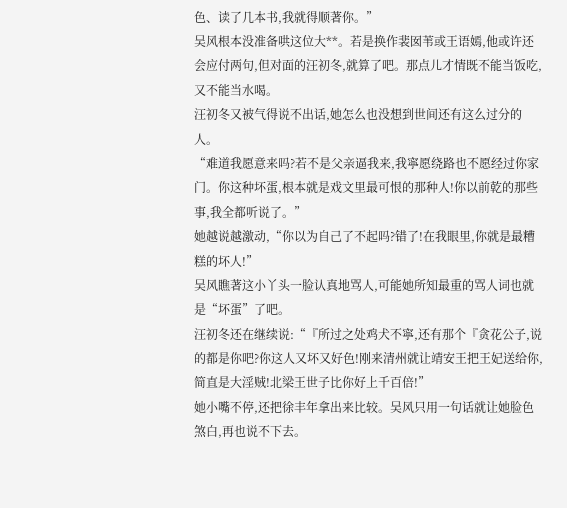色、读了几本书,我就得顺著你。”
吴风根本没准备哄这位大**。若是换作裴囡苇或王语嫣,他或许还会应付两句,但对面的汪初冬,就算了吧。那点儿才情既不能当饭吃,又不能当水喝。
汪初冬又被气得说不出话,她怎么也没想到世间还有这么过分的人。
“难道我愿意来吗?若不是父亲逼我来,我寧愿绕路也不愿经过你家门。你这种坏蛋,根本就是戏文里最可恨的那种人!你以前乾的那些事,我全都听说了。”
她越说越激动,“你以为自己了不起吗?错了!在我眼里,你就是最糟糕的坏人!”
吴风瞧著这小丫头一脸认真地骂人,可能她所知最重的骂人词也就是“坏蛋”了吧。
汪初冬还在继续说:“『所过之处鸡犬不寧,还有那个『贪花公子,说的都是你吧?你这人又坏又好色!刚来清州就让靖安王把王妃送给你,简直是大淫贼!北梁王世子比你好上千百倍!”
她小嘴不停,还把徐丰年拿出来比较。吴风只用一句话就让她脸色煞白,再也说不下去。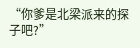“你爹是北梁派来的探子吧?”